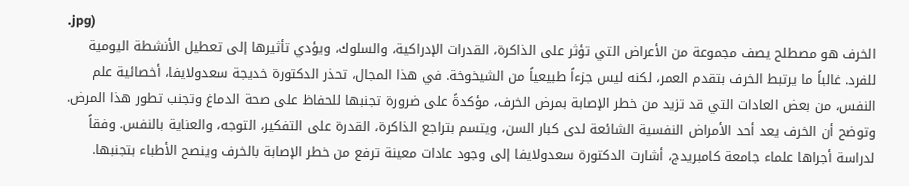.jpg)
الخرف هو مصطلح يصف مجموعة من الأعراض التي تؤثر على الذاكرة، القدرات الإدراكية، والسلوك، ويؤدي تأثيرها إلى تعطيل الأنشطة اليومية للفرد. غالباً ما يرتبط الخرف بتقدم العمر، لكنه ليس جزءاً طبيعياً من الشيخوخة. في هذا المجال، تحذر الدكتورة خديجة سعدولايفا، أخصائية علم النفس، من بعض العادات التي قد تزيد من خطر الإصابة بمرض الخرف، مؤكدةً على ضرورة تجنبها للحفاظ على صحة الدماغ وتجنب تطور هذا المرض.
وتوضح أن الخرف يعد أحد الأمراض النفسية الشائعة لدى كبار السن، ويتسم بتراجع الذاكرة، القدرة على التفكير، التوجه، والعناية بالنفس. وفقاً لدراسة أجراها علماء جامعة كامبريدج، أشارت الدكتورة سعدولايفا إلى وجود عادات معينة ترفع من خطر الإصابة بالخرف وينصح الأطباء بتجنبها.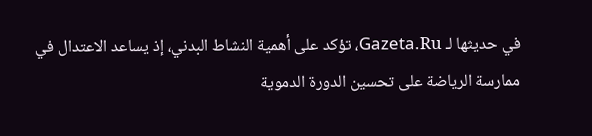في حديثها لـ Gazeta.Ru، تؤكد على أهمية النشاط البدني، إذ يساعد الاعتدال في ممارسة الرياضة على تحسين الدورة الدموية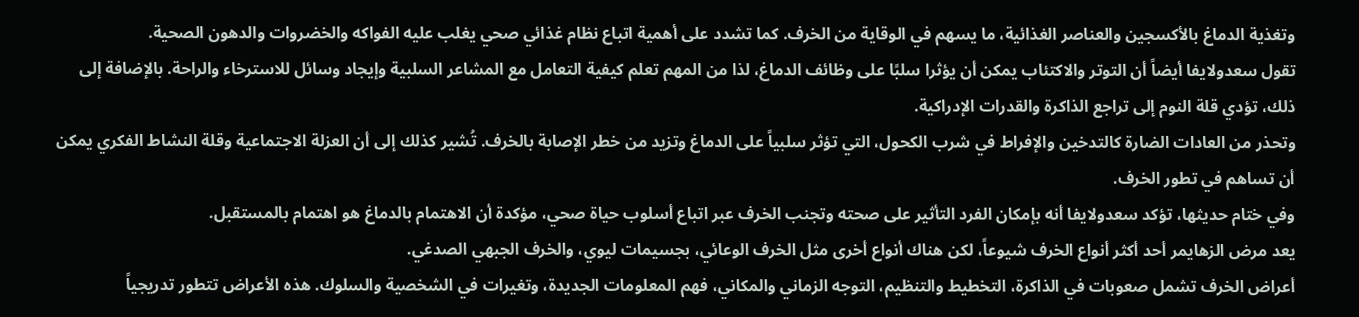وتغذية الدماغ بالأكسجين والعناصر الغذائية، ما يسهم في الوقاية من الخرف. كما تشدد على أهمية اتباع نظام غذائي صحي يغلب عليه الفواكه والخضروات والدهون الصحية.
تقول سعدولايفا أيضاً أن التوتر والاكتئاب يمكن أن يؤثرا سلبًا على وظائف الدماغ، لذا من المهم تعلم كيفية التعامل مع المشاعر السلبية وإيجاد وسائل للاسترخاء والراحة. بالإضافة إلى ذلك، تؤدي قلة النوم إلى تراجع الذاكرة والقدرات الإدراكية.
وتحذر من العادات الضارة كالتدخين والإفراط في شرب الكحول، التي تؤثر سلبياً على الدماغ وتزيد من خطر الإصابة بالخرف. تُشير كذلك إلى أن العزلة الاجتماعية وقلة النشاط الفكري يمكن أن تساهم في تطور الخرف.
وفي ختام حديثها، تؤكد سعدولايفا أنه بإمكان الفرد التأثير على صحته وتجنب الخرف عبر اتباع أسلوب حياة صحي، مؤكدة أن الاهتمام بالدماغ هو اهتمام بالمستقبل.
يعد مرض الزهايمر أحد أكثر أنواع الخرف شيوعاً، لكن هناك أنواع أخرى مثل الخرف الوعائي، بجسيمات ليوي، والخرف الجبهي الصدغي.
أعراض الخرف تشمل صعوبات في الذاكرة، التخطيط والتنظيم، التوجه الزماني والمكاني، فهم المعلومات الجديدة، وتغيرات في الشخصية والسلوك. هذه الأعراض تتطور تدريجياً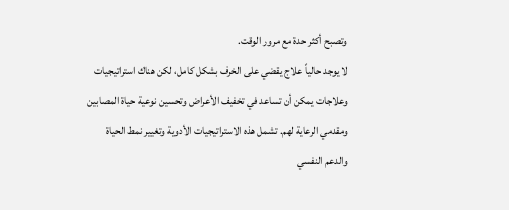وتصبح أكثر حدة مع مرور الوقت.
لا يوجد حالياً علاج يقضي على الخرف بشكل كامل، لكن هناك استراتيجيات وعلاجات يمكن أن تساعد في تخفيف الأعراض وتحسين نوعية حياة المصابين ومقدمي الرعاية لهم. تشمل هذه الاستراتيجيات الأدوية وتغيير نمط الحياة والدعم النفسي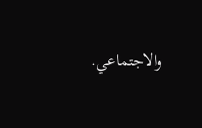والاجتماعي.